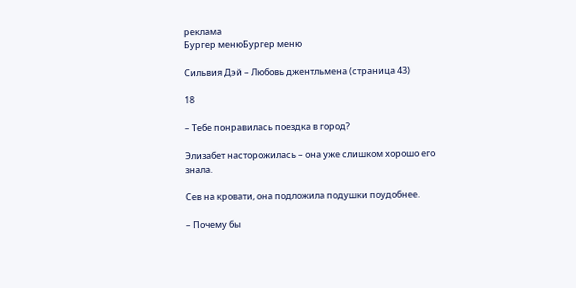реклама
Бургер менюБургер меню

Сильвия Дэй – Любовь джентльмена (страница 43)

18

– Тебе понравилась поездка в город?

Элизабет насторожилась – она уже слишком хорошо его знала.

Сев на кровати, она подложила подушки поудобнее.

– Почему бы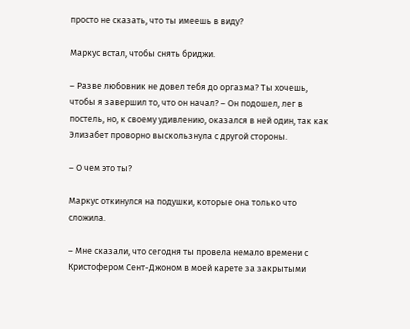просто не сказать, что ты имеешь в виду?

Маркус встал, чтобы снять бриджи.

– Разве любовник не довел тебя до оргазма? Ты хочешь, чтобы я завершил то, что он начал? – Он подошел, лег в постель, но, к своему удивлению, оказался в ней один, так как Элизабет проворно выскользнула с другой стороны.

– О чем это ты?

Маркус откинулся на подушки, которые она только что сложила.

– Мне сказали, что сегодня ты провела немало времени с Кристофером Сент-Джоном в моей карете за закрытыми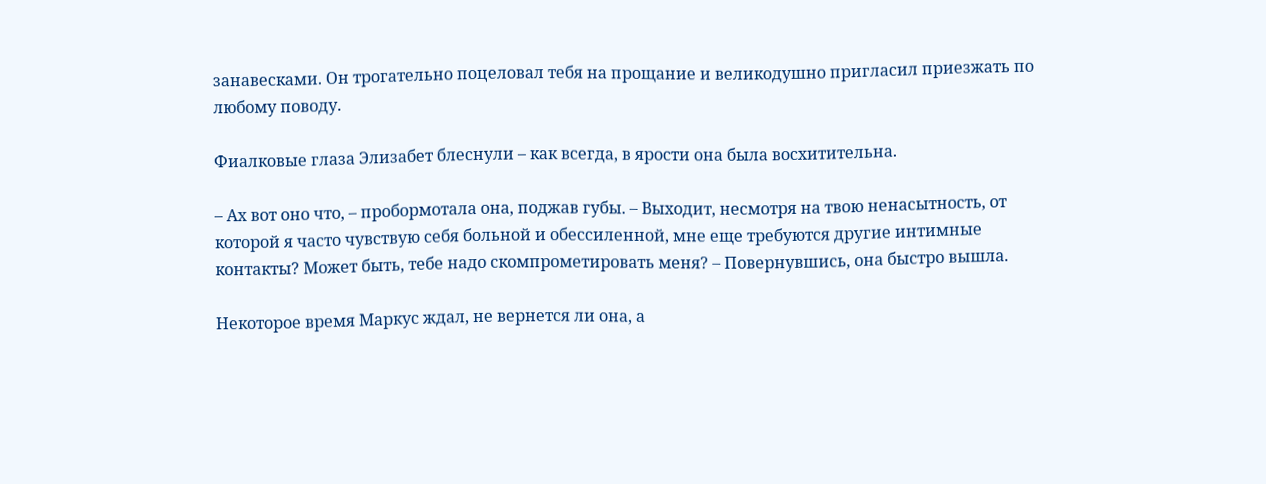занавесками. Он трогательно поцеловал тебя на прощание и великодушно пригласил приезжать по любому поводу.

Фиалковые глаза Элизабет блеснули – как всегда, в ярости она была восхитительна.

– Ах вот оно что, – пробормотала она, поджав губы. – Выходит, несмотря на твою ненасытность, от которой я часто чувствую себя больной и обессиленной, мне еще требуются другие интимные контакты? Может быть, тебе надо скомпрометировать меня? – Повернувшись, она быстро вышла.

Некоторое время Маркус ждал, не вернется ли она, а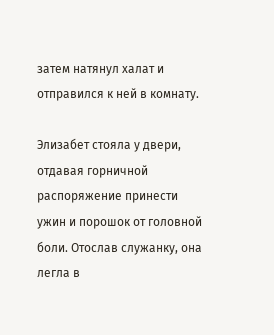затем натянул халат и отправился к ней в комнату.

Элизабет стояла у двери, отдавая горничной распоряжение принести ужин и порошок от головной боли. Отослав служанку, она легла в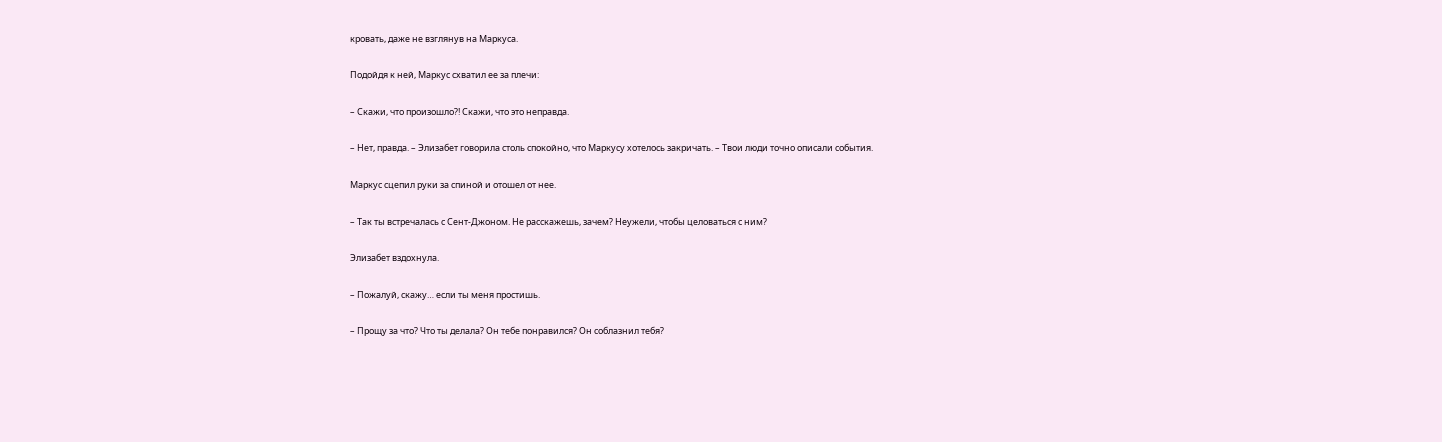кровать, даже не взглянув на Маркуса.

Подойдя к ней, Маркус схватил ее за плечи:

– Скажи, что произошло?! Скажи, что это неправда.

– Нет, правда. – Элизабет говорила столь спокойно, что Маркусу хотелось закричать. – Твои люди точно описали события.

Маркус сцепил руки за спиной и отошел от нее.

– Так ты встречалась с Сент-Джоном. Не расскажешь, зачем? Неужели, чтобы целоваться с ним?

Элизабет вздохнула.

– Пожалуй, скажу… если ты меня простишь.

– Прощу за что? Что ты делала? Он тебе понравился? Он соблазнил тебя?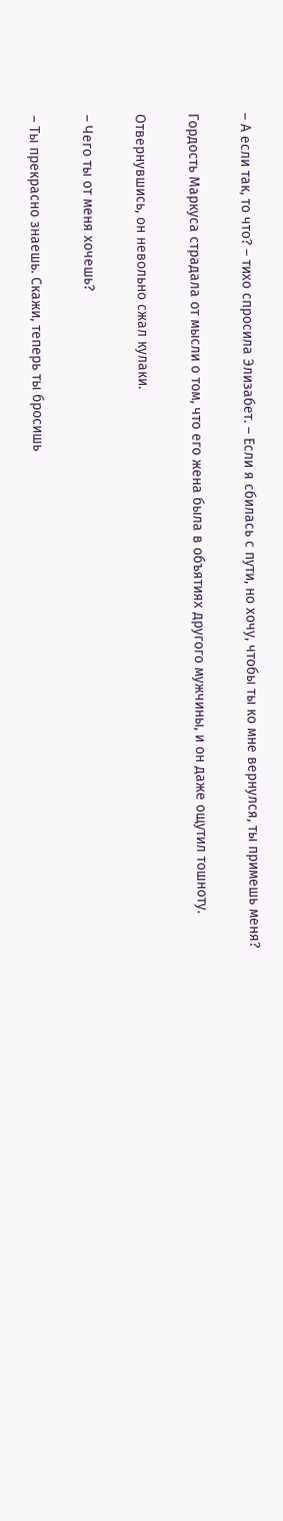– А если так, то что? – тихо спросила Элизабет. – Если я сбилась с пути, но хочу, чтобы ты ко мне вернулся, ты примешь меня?

Гордость Маркуса страдала от мысли о том, что его жена была в объятиях другого мужчины, и он даже ощутил тошноту.

Отвернувшись, он невольно сжал кулаки.

– Чего ты от меня хочешь?

– Ты прекрасно знаешь. Скажи, теперь ты бросишь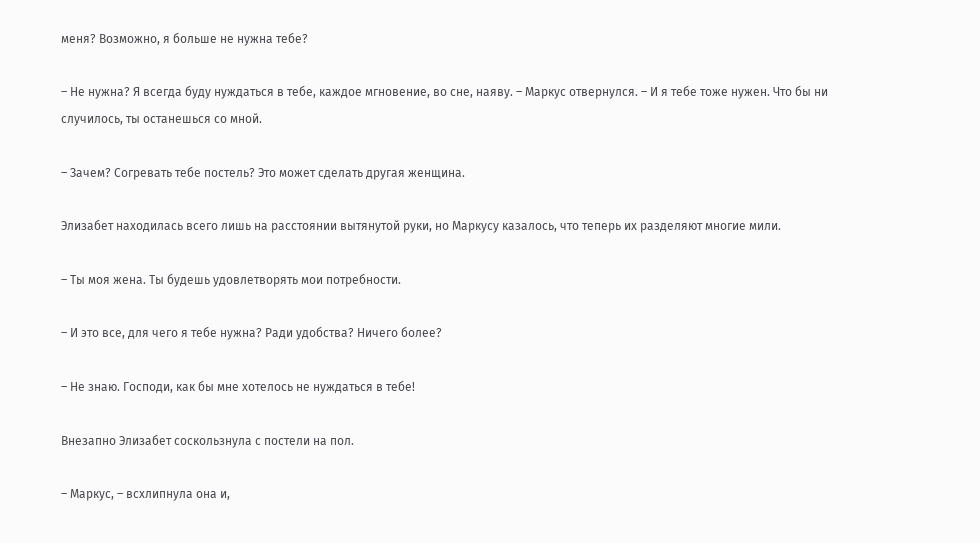меня? Возможно, я больше не нужна тебе?

– Не нужна? Я всегда буду нуждаться в тебе, каждое мгновение, во сне, наяву. – Маркус отвернулся. – И я тебе тоже нужен. Что бы ни случилось, ты останешься со мной.

– Зачем? Согревать тебе постель? Это может сделать другая женщина.

Элизабет находилась всего лишь на расстоянии вытянутой руки, но Маркусу казалось, что теперь их разделяют многие мили.

– Ты моя жена. Ты будешь удовлетворять мои потребности.

– И это все, для чего я тебе нужна? Ради удобства? Ничего более?

– Не знаю. Господи, как бы мне хотелось не нуждаться в тебе!

Внезапно Элизабет соскользнула с постели на пол.

– Маркус, – всхлипнула она и,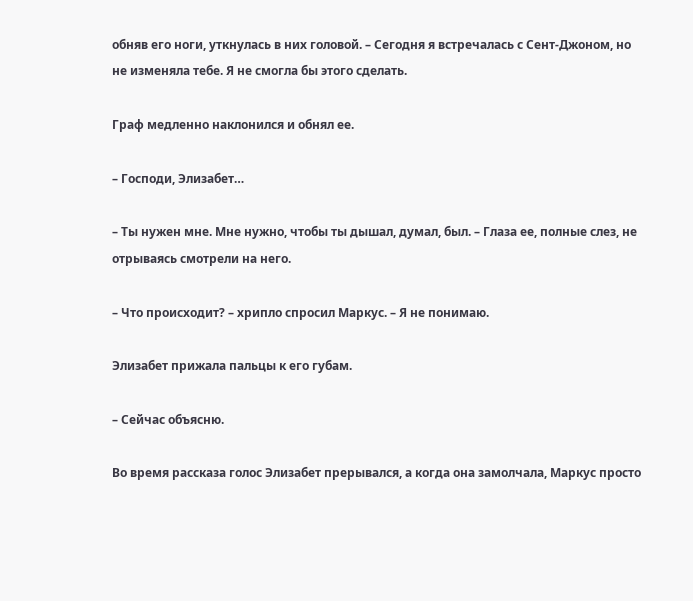обняв его ноги, уткнулась в них головой. – Сегодня я встречалась с Сент-Джоном, но не изменяла тебе. Я не смогла бы этого сделать.

Граф медленно наклонился и обнял ее.

– Господи, Элизабет…

– Ты нужен мне. Мне нужно, чтобы ты дышал, думал, был. – Глаза ее, полные слез, не отрываясь смотрели на него.

– Что происходит? – хрипло спросил Маркус. – Я не понимаю.

Элизабет прижала пальцы к его губам.

– Сейчас объясню.

Во время рассказа голос Элизабет прерывался, а когда она замолчала, Маркус просто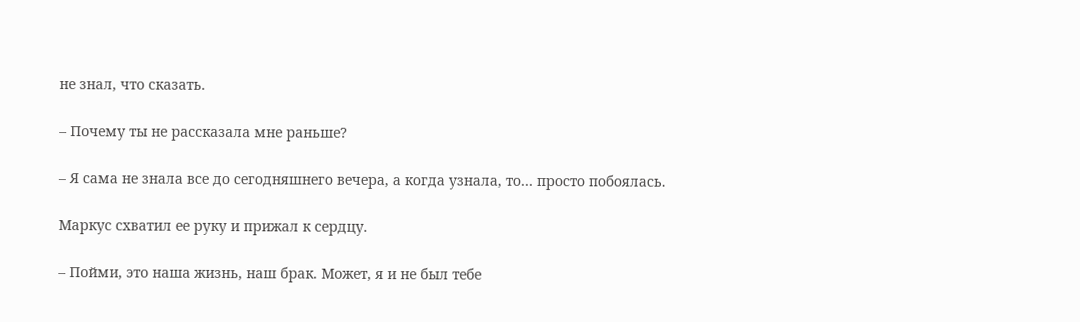не знал, что сказать.

– Почему ты не рассказала мне раньше?

– Я сама не знала все до сегодняшнего вечера, а когда узнала, то… просто побоялась.

Маркус схватил ее руку и прижал к сердцу.

– Пойми, это наша жизнь, наш брак. Может, я и не был тебе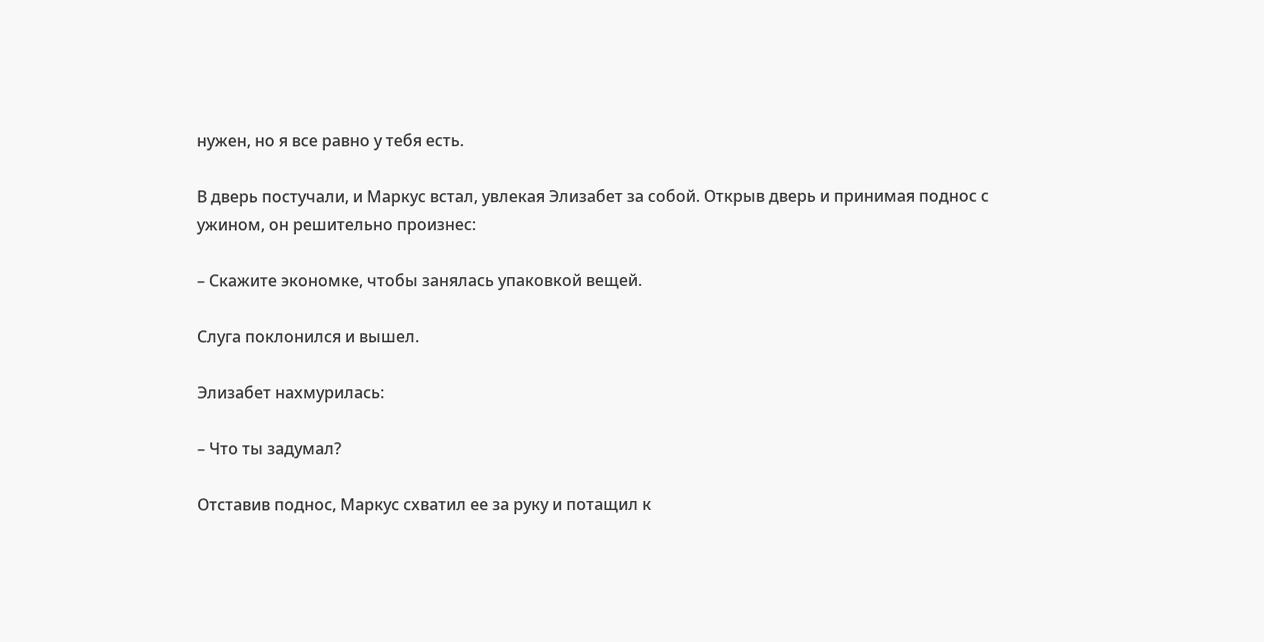нужен, но я все равно у тебя есть.

В дверь постучали, и Маркус встал, увлекая Элизабет за собой. Открыв дверь и принимая поднос с ужином, он решительно произнес:

– Скажите экономке, чтобы занялась упаковкой вещей.

Слуга поклонился и вышел.

Элизабет нахмурилась:

– Что ты задумал?

Отставив поднос, Маркус схватил ее за руку и потащил к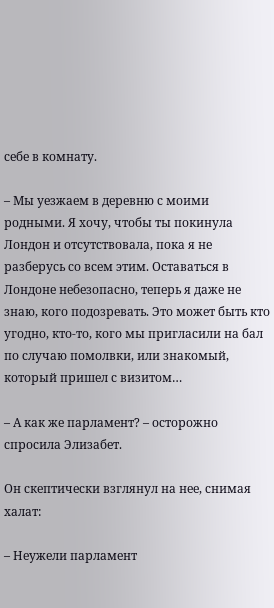себе в комнату.

– Мы уезжаем в деревню с моими родными. Я хочу, чтобы ты покинула Лондон и отсутствовала, пока я не разберусь со всем этим. Оставаться в Лондоне небезопасно, теперь я даже не знаю, кого подозревать. Это может быть кто угодно, кто-то, кого мы пригласили на бал по случаю помолвки, или знакомый, который пришел с визитом…

– А как же парламент? – осторожно спросила Элизабет.

Он скептически взглянул на нее, снимая халат:

– Неужели парламент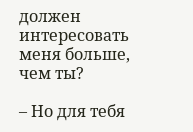должен интересовать меня больше, чем ты?

– Но для тебя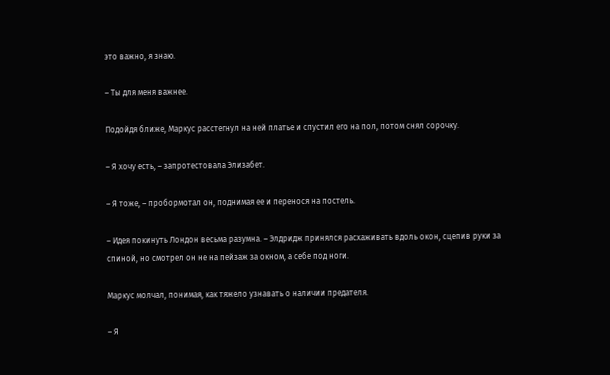это важно, я знаю.

– Ты для меня важнее.

Подойдя ближе, Маркус расстегнул на ней платье и спустил его на пол, потом снял сорочку.

– Я хочу есть, – запротестовала Элизабет.

– Я тоже, – пробормотал он, поднимая ее и перенося на постель.

– Идея покинуть Лондон весьма разумна. – Элдридж принялся расхаживать вдоль окон, сцепив руки за спиной, но смотрел он не на пейзаж за окном, а себе под ноги.

Маркус молчал, понимая, как тяжело узнавать о наличии предателя.

– Я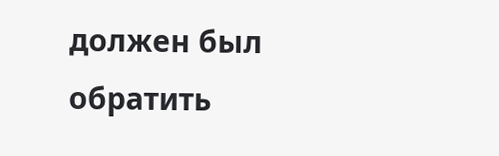должен был обратить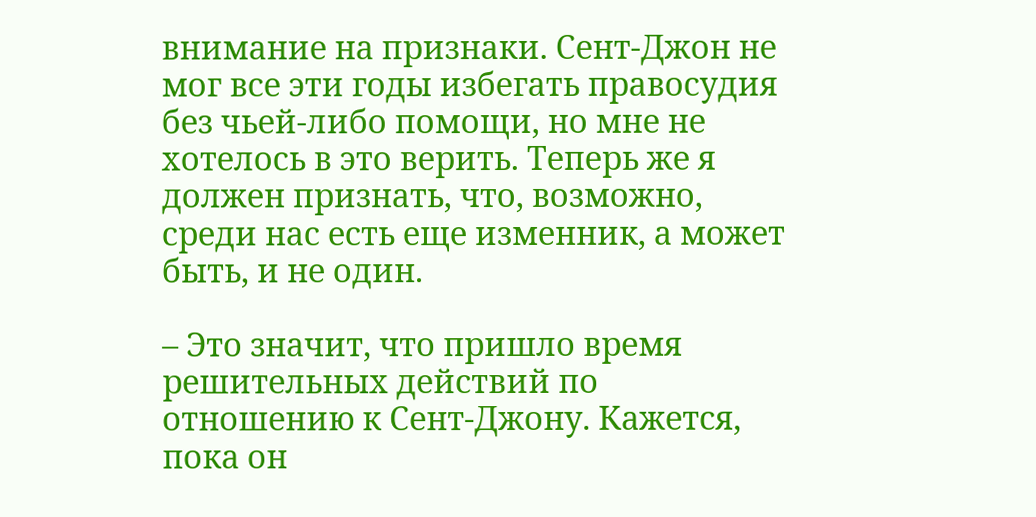внимание на признаки. Сент-Джон не мог все эти годы избегать правосудия без чьей-либо помощи, но мне не хотелось в это верить. Теперь же я должен признать, что, возможно, среди нас есть еще изменник, а может быть, и не один.

– Это значит, что пришло время решительных действий по отношению к Сент-Джону. Кажется, пока он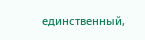единственный,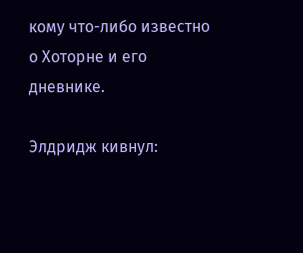кому что-либо известно о Хоторне и его дневнике.

Элдридж кивнул: